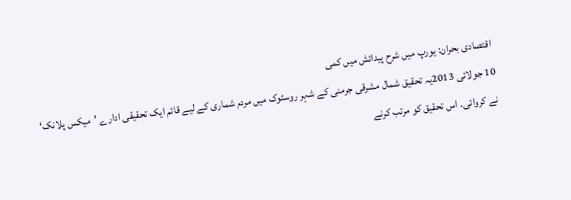اقتصادی بحران: یورپ میں شرح پیدائش میں کمی
10 جولائی 2013یہ تحقیق شمال مشرقی جرمنی کے شہر روسٹوک میں مردم شماری کے لیے قائم ایک تحقیقی ادارے ’میکس پلانک‘ نے کروائی۔ اس تحقیق کو مرتب کرنے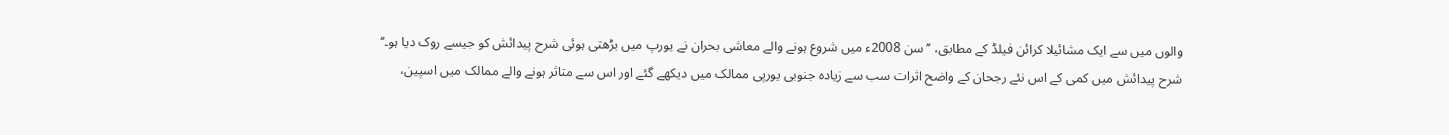والوں میں سے ایک مشائیلا کرائن فیلڈ کے مطابق، ’’سن 2008ء میں شروع ہونے والے معاشی بحران نے یورپ میں بڑھتی ہوئی شرح پیدائش کو جیسے روک دیا ہو۔‘‘
شرح پیدائش میں کمی کے اس نئے رجحان کے واضح اثرات سب سے زیادہ جنوبی یورپی ممالک میں دیکھے گئے اور اس سے متاثر ہونے والے ممالک میں اسپین،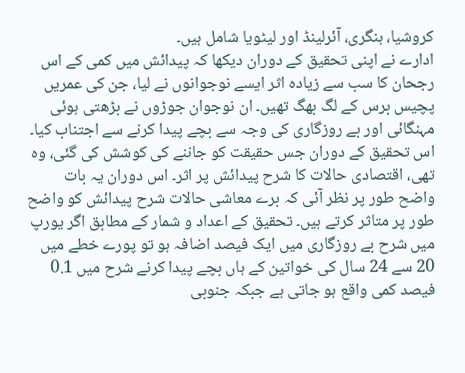کروشیا، ہنگری، آئرلینڈ اور لیٹویا شامل ہیں۔
ادارے نے اپنی تحقیق کے دوران دیکھا کہ پیدائش میں کمی کے اس رجحان کا سب سے زیادہ اثر ایسے نوجوانوں نے لیا، جن کی عمریں پچیس برس کے لگ بھگ تھیں۔ ان نوجوان جوڑوں نے بڑھتی ہوئی مہنگائی اور بے روزگاری کی وجہ سے بچے پیدا کرنے سے اجتناب کیا۔
اس تحقیق کے دوران جس حقیقت کو جاننے کی کوشش کی گئی، وہ تھی، اقتصادی حالات کا شرح پیدائش پر اثر۔ اس دوران یہ بات واضح طور پر نظر آئی کہ برے معاشی حالات شرح پیدائش کو واضح طور پر متاثر کرتے ہیں۔ تحقیق کے اعداد و شمار کے مطابق اگر یورپ میں شرح بے روزگاری میں ایک فیصد اضافہ ہو تو پورے خطے میں 20 سے 24 سال کی خواتین کے ہاں بچے پیدا کرنے شرح میں 0.1 فیصد کمی واقع ہو جاتی ہے جبکہ جنوبی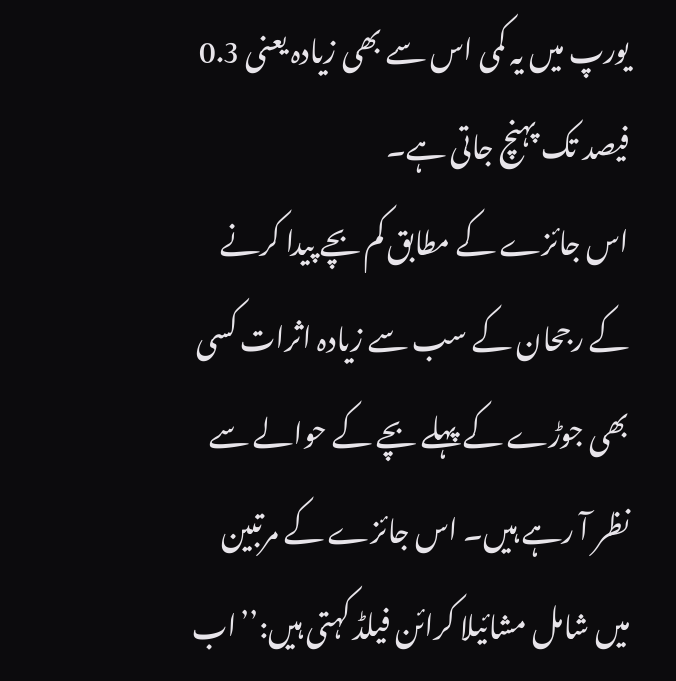یورپ میں یہ کمی اس سے بھی زیادہ یعنی 0.3 فیصد تک پہنچ جاتی ہے۔
اس جائزے کے مطابق کم بچے پیدا کرنے کے رجحان کے سب سے زیادہ اثرات کسی بھی جوڑے کے پہلے بچے کے حوالے سے نظر آ رہے ہیں۔ اس جائزے کے مرتبین میں شامل مشائیلا کرائن فیلڈ کہتی ہیں:’’اب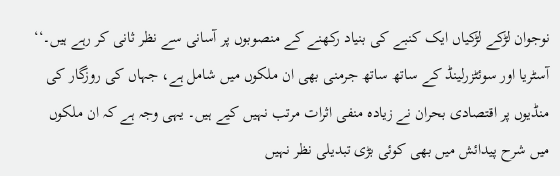نوجوان لڑکے لڑکیاں ایک کنبے کی بنیاد رکھنے کے منصوبوں پر آسانی سے نظر ثانی کر رہے ہیں۔‘‘
آسٹریا اور سوئٹزرلینڈ کے ساتھ ساتھ جرمنی بھی ان ملکوں میں شامل ہے، جہاں کی روزگار کی منڈیوں پر اقتصادی بحران نے زیادہ منفی اثرات مرتب نہیں کیے ہیں۔ یہی وجہ ہے کہ ان ملکوں میں شرح پیدائش میں بھی کوئی بڑی تبدیلی نظر نہیں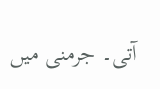آتی۔ جرمنی میں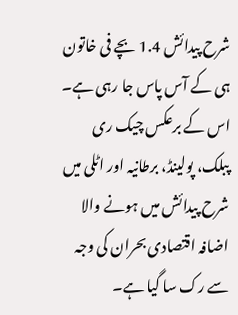شرح پیدائش 1.4 بچے فی خاتون ہی کے آس پاس جا رہی ہے۔
اس کے برعکس چیک ری پبلک، پولینڈ، برطانیہ اور اٹلی میں شرح پیدائش میں ہونے والا اضافہ اقتصادی بحران کی وجہ سے رک سا گیا ہے۔